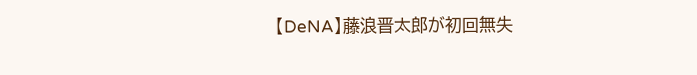【DeNA】藤浪晋太郎が初回無失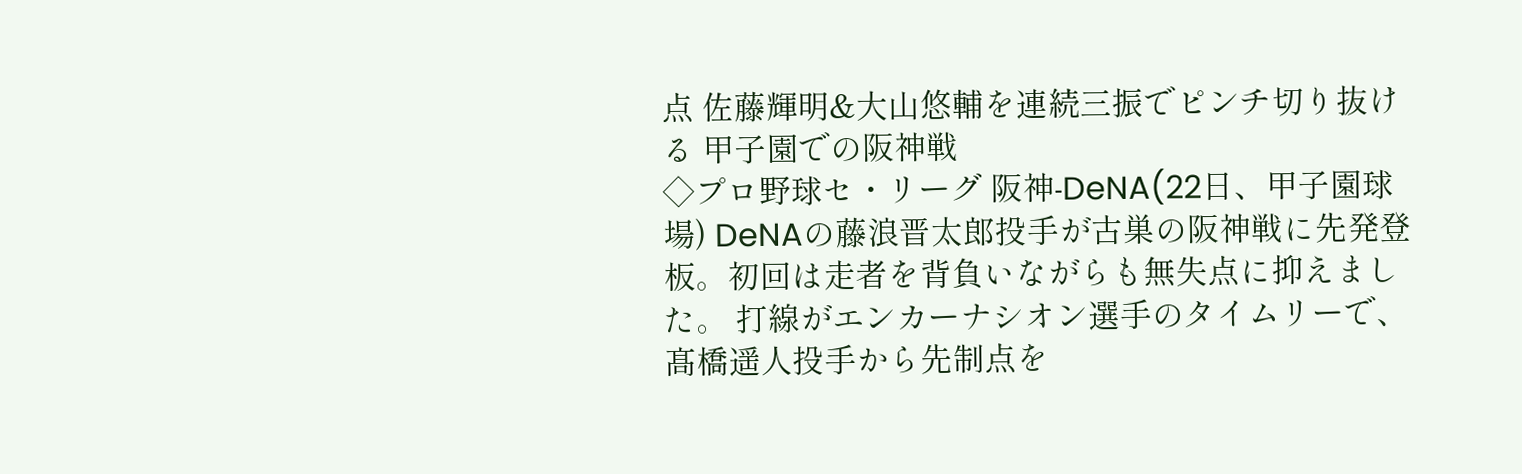点 佐藤輝明&大山悠輔を連続三振でピンチ切り抜ける 甲子園での阪神戦
◇プロ野球セ・リーグ 阪神-DeNA(22日、甲子園球場) DeNAの藤浪晋太郎投手が古巣の阪神戦に先発登板。初回は走者を背負いながらも無失点に抑えました。 打線がエンカーナシオン選手のタイムリーで、髙橋遥人投手から先制点を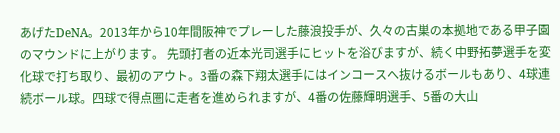あげたDeNA。2013年から10年間阪神でプレーした藤浪投手が、久々の古巣の本拠地である甲子園のマウンドに上がります。 先頭打者の近本光司選手にヒットを浴びますが、続く中野拓夢選手を変化球で打ち取り、最初のアウト。3番の森下翔太選手にはインコースへ抜けるボールもあり、4球連続ボール球。四球で得点圏に走者を進められますが、4番の佐藤輝明選手、5番の大山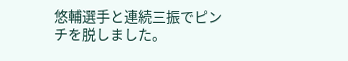悠輔選手と連続三振でピンチを脱しました。